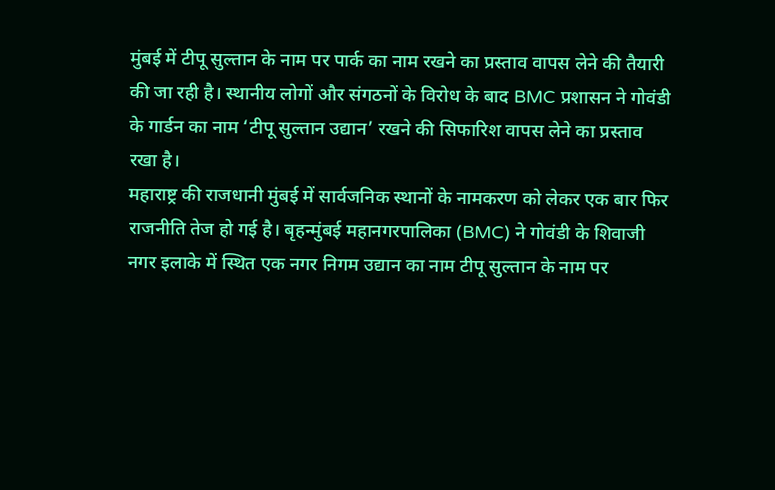मुंबई में टीपू सुल्तान के नाम पर पार्क का नाम रखने का प्रस्ताव वापस लेने की तैयारी की जा रही है। स्थानीय लोगों और संगठनों के विरोध के बाद BMC प्रशासन ने गोवंडी के गार्डन का नाम ‘टीपू सुल्तान उद्यान’ रखने की सिफारिश वापस लेने का प्रस्ताव रखा है।
महाराष्ट्र की राजधानी मुंबई में सार्वजनिक स्थानों के नामकरण को लेकर एक बार फिर राजनीति तेज हो गई है। बृहन्मुंबई महानगरपालिका (BMC) ने गोवंडी के शिवाजी नगर इलाके में स्थित एक नगर निगम उद्यान का नाम टीपू सुल्तान के नाम पर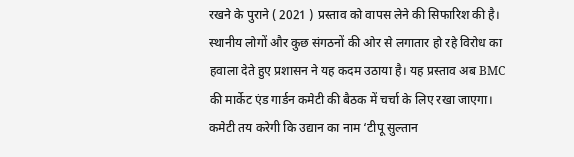रखने के पुराने ( 2021 ) प्रस्ताव को वापस लेने की सिफारिश की है। स्थानीय लोगों और कुछ संगठनों की ओर से लगातार हो रहे विरोध का हवाला देते हुए प्रशासन ने यह कदम उठाया है। यह प्रस्ताव अब BMC की मार्केट एंड गार्डन कमेटी की बैठक में चर्चा के लिए रखा जाएगा। कमेटी तय करेगी कि उद्यान का नाम ‘टीपू सुल्तान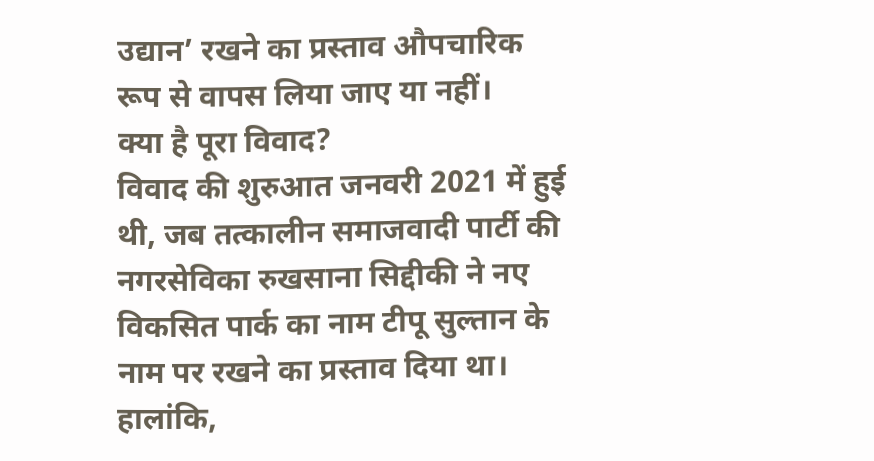उद्यान’ रखने का प्रस्ताव औपचारिक रूप से वापस लिया जाए या नहीं।
क्या है पूरा विवाद?
विवाद की शुरुआत जनवरी 2021 में हुई थी, जब तत्कालीन समाजवादी पार्टी की नगरसेविका रुखसाना सिद्दीकी ने नए विकसित पार्क का नाम टीपू सुल्तान के नाम पर रखने का प्रस्ताव दिया था। हालांकि,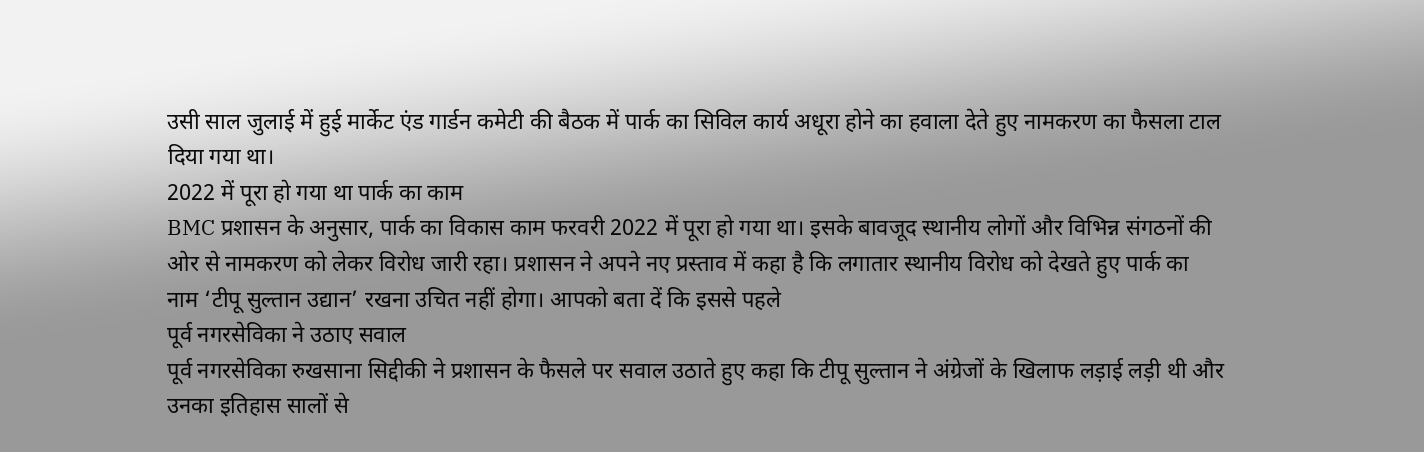उसी साल जुलाई में हुई मार्केट एंड गार्डन कमेटी की बैठक में पार्क का सिविल कार्य अधूरा होने का हवाला देते हुए नामकरण का फैसला टाल दिया गया था।
2022 में पूरा हो गया था पार्क का काम
BMC प्रशासन के अनुसार, पार्क का विकास काम फरवरी 2022 में पूरा हो गया था। इसके बावजूद स्थानीय लोगों और विभिन्न संगठनों की ओर से नामकरण को लेकर विरोध जारी रहा। प्रशासन ने अपने नए प्रस्ताव में कहा है कि लगातार स्थानीय विरोध को देखते हुए पार्क का नाम ‘टीपू सुल्तान उद्यान’ रखना उचित नहीं होगा। आपको बता दें कि इससे पहले
पूर्व नगरसेविका ने उठाए सवाल
पूर्व नगरसेविका रुखसाना सिद्दीकी ने प्रशासन के फैसले पर सवाल उठाते हुए कहा कि टीपू सुल्तान ने अंग्रेजों के खिलाफ लड़ाई लड़ी थी और उनका इतिहास सालों से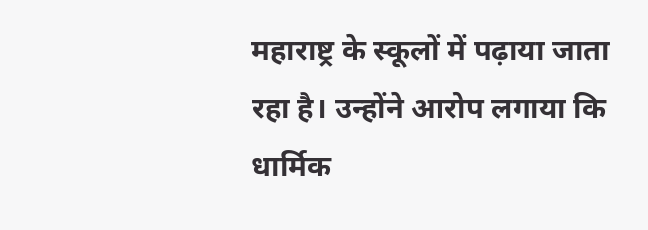महाराष्ट्र के स्कूलों में पढ़ाया जाता रहा है। उन्होंने आरोप लगाया कि धार्मिक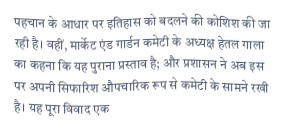पहचान के आधार पर इतिहास को बदलने की कोशिश की जा रही है। वहीं, मार्केट एंड गार्डन कमेटी के अध्यक्ष हेतल गाला का कहना कि यह पुराना प्रस्ताव है; और प्रशासन ने अब इस पर अपनी सिफारिश औपचारिक रूप से कमेटी के सामने रखी है। यह पूरा विवाद एक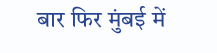बार फिर मुंबई में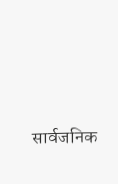सार्वजनिक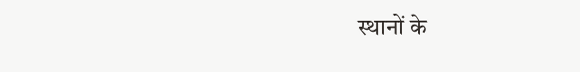स्थानों के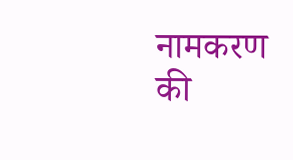नामकरण की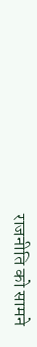राजनीति को सामने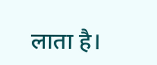लाता है।